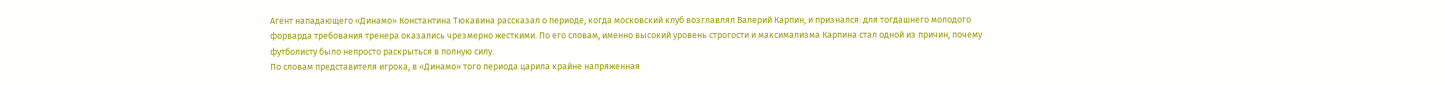Агент нападающего «Динамо» Константина Тюкавина рассказал о периоде, когда московский клуб возглавлял Валерий Карпин, и признался: для тогдашнего молодого форварда требования тренера оказались чрезмерно жесткими. По его словам, именно высокий уровень строгости и максимализма Карпина стал одной из причин, почему футболисту было непросто раскрыться в полную силу.
По словам представителя игрока, в «Динамо» того периода царила крайне напряженная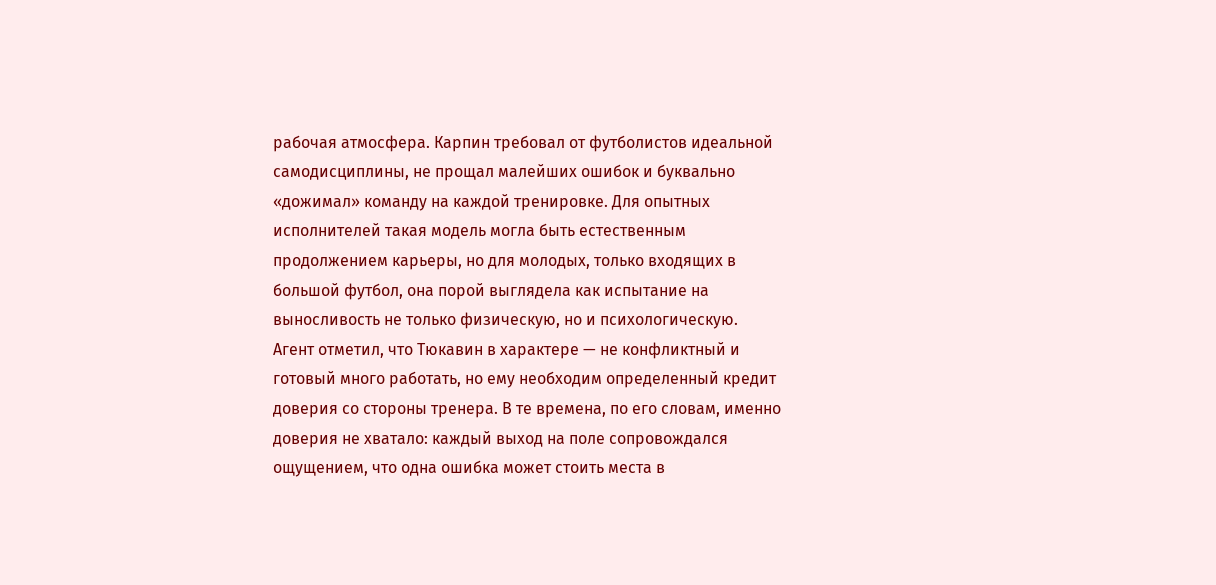рабочая атмосфера. Карпин требовал от футболистов идеальной самодисциплины, не прощал малейших ошибок и буквально «дожимал» команду на каждой тренировке. Для опытных исполнителей такая модель могла быть естественным продолжением карьеры, но для молодых, только входящих в большой футбол, она порой выглядела как испытание на выносливость не только физическую, но и психологическую.
Агент отметил, что Тюкавин в характере — не конфликтный и готовый много работать, но ему необходим определенный кредит доверия со стороны тренера. В те времена, по его словам, именно доверия не хватало: каждый выход на поле сопровождался ощущением, что одна ошибка может стоить места в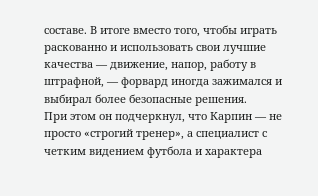составе. В итоге вместо того, чтобы играть раскованно и использовать свои лучшие качества — движение, напор, работу в штрафной, — форвард иногда зажимался и выбирал более безопасные решения.
При этом он подчеркнул, что Карпин — не просто «строгий тренер», а специалист с четким видением футбола и характера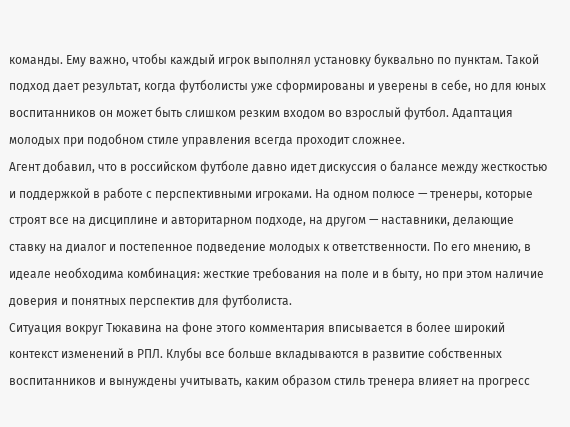команды. Ему важно, чтобы каждый игрок выполнял установку буквально по пунктам. Такой подход дает результат, когда футболисты уже сформированы и уверены в себе, но для юных воспитанников он может быть слишком резким входом во взрослый футбол. Адаптация молодых при подобном стиле управления всегда проходит сложнее.
Агент добавил, что в российском футболе давно идет дискуссия о балансе между жесткостью и поддержкой в работе с перспективными игроками. На одном полюсе — тренеры, которые строят все на дисциплине и авторитарном подходе, на другом — наставники, делающие ставку на диалог и постепенное подведение молодых к ответственности. По его мнению, в идеале необходима комбинация: жесткие требования на поле и в быту, но при этом наличие доверия и понятных перспектив для футболиста.
Ситуация вокруг Тюкавина на фоне этого комментария вписывается в более широкий контекст изменений в РПЛ. Клубы все больше вкладываются в развитие собственных воспитанников и вынуждены учитывать, каким образом стиль тренера влияет на прогресс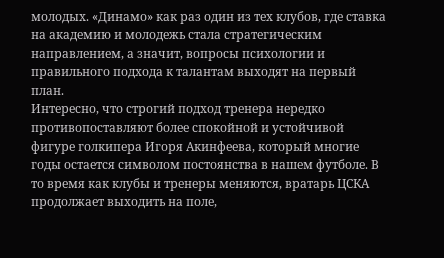молодых. «Динамо» как раз один из тех клубов, где ставка на академию и молодежь стала стратегическим направлением, а значит, вопросы психологии и правильного подхода к талантам выходят на первый план.
Интересно, что строгий подход тренера нередко противопоставляют более спокойной и устойчивой фигуре голкипера Игоря Акинфеева, который многие годы остается символом постоянства в нашем футболе. В то время как клубы и тренеры меняются, вратарь ЦСКА продолжает выходить на поле,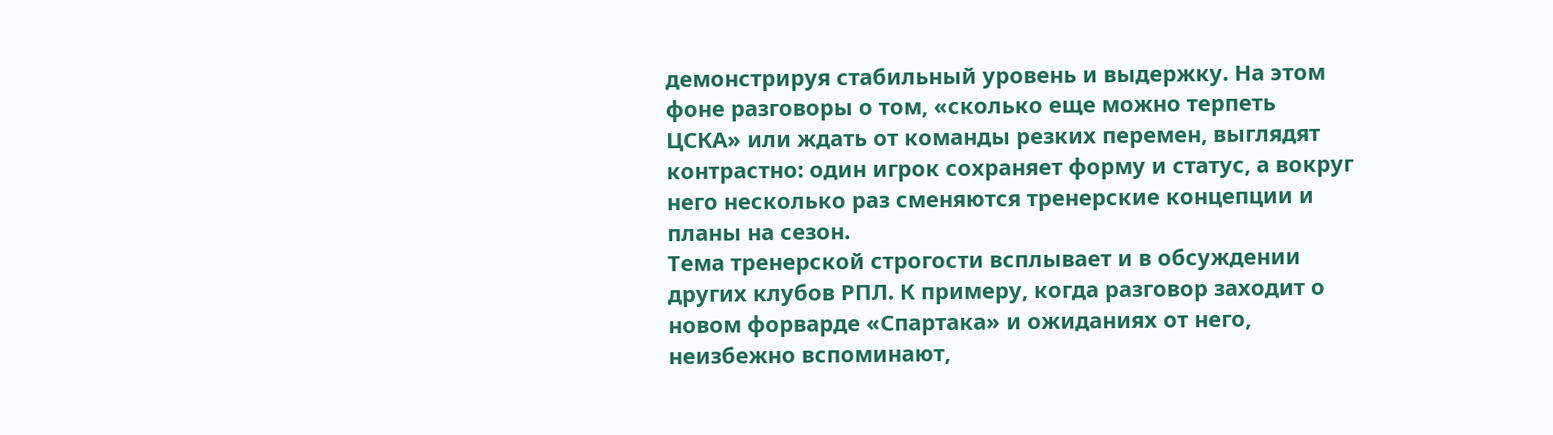демонстрируя стабильный уровень и выдержку. На этом фоне разговоры о том, «сколько еще можно терпеть ЦСКА» или ждать от команды резких перемен, выглядят контрастно: один игрок сохраняет форму и статус, а вокруг него несколько раз сменяются тренерские концепции и планы на сезон.
Тема тренерской строгости всплывает и в обсуждении других клубов РПЛ. К примеру, когда разговор заходит о новом форварде «Спартака» и ожиданиях от него, неизбежно вспоминают,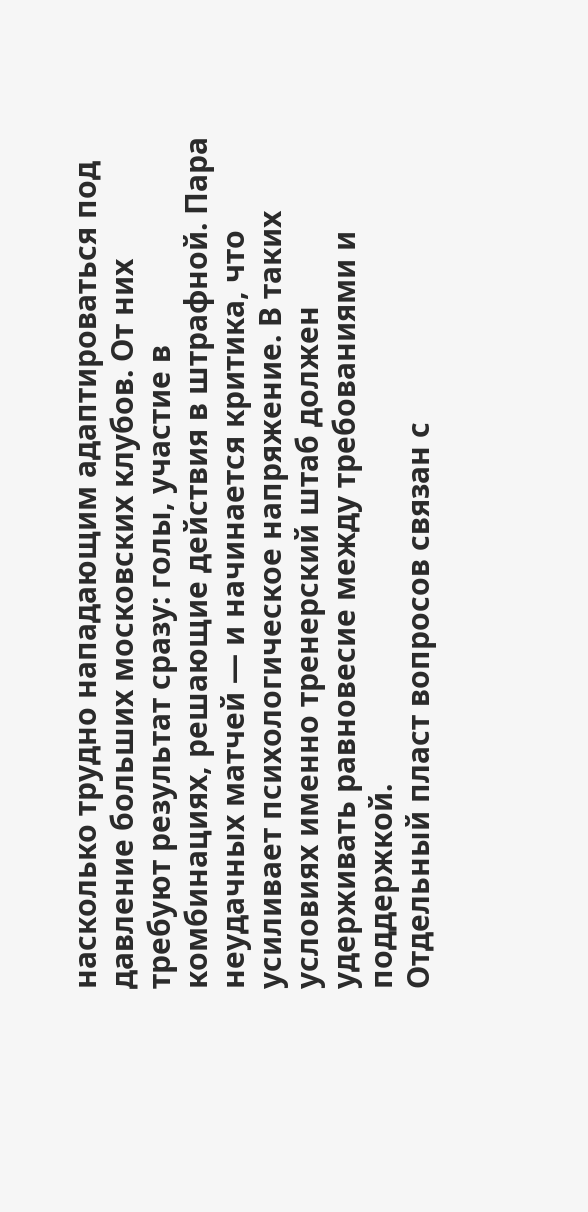насколько трудно нападающим адаптироваться под давление больших московских клубов. От них требуют результат сразу: голы, участие в комбинациях, решающие действия в штрафной. Пара неудачных матчей — и начинается критика, что усиливает психологическое напряжение. В таких условиях именно тренерский штаб должен удерживать равновесие между требованиями и поддержкой.
Отдельный пласт вопросов связан с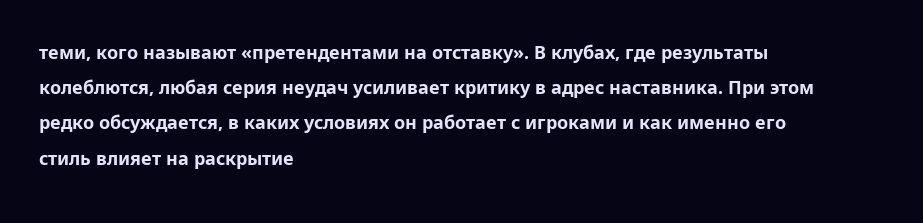теми, кого называют «претендентами на отставку». В клубах, где результаты колеблются, любая серия неудач усиливает критику в адрес наставника. При этом редко обсуждается, в каких условиях он работает с игроками и как именно его стиль влияет на раскрытие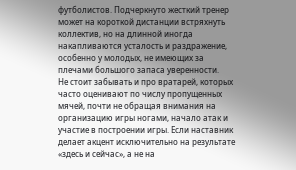футболистов. Подчеркнуто жесткий тренер может на короткой дистанции встряхнуть коллектив, но на длинной иногда накапливаются усталость и раздражение, особенно у молодых, не имеющих за плечами большого запаса уверенности.
Не стоит забывать и про вратарей, которых часто оценивают по числу пропущенных мячей, почти не обращая внимания на организацию игры ногами, начало атак и участие в построении игры. Если наставник делает акцент исключительно на результате «здесь и сейчас», а не на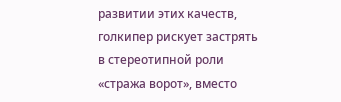развитии этих качеств, голкипер рискует застрять в стереотипной роли «стража ворот», вместо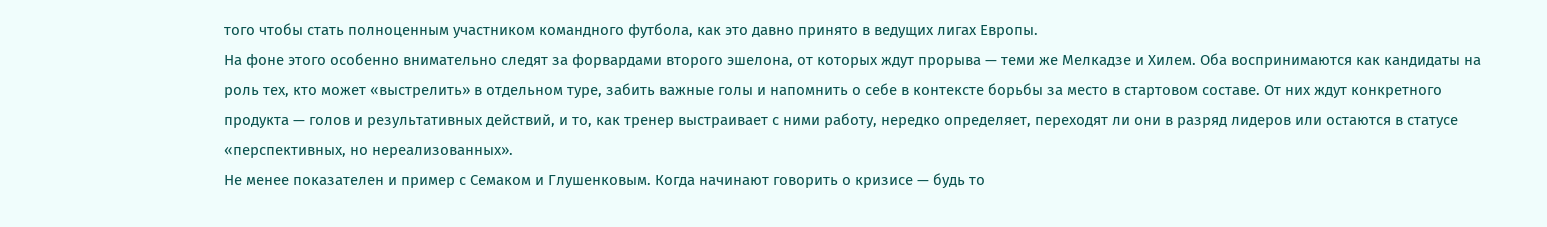того чтобы стать полноценным участником командного футбола, как это давно принято в ведущих лигах Европы.
На фоне этого особенно внимательно следят за форвардами второго эшелона, от которых ждут прорыва — теми же Мелкадзе и Хилем. Оба воспринимаются как кандидаты на роль тех, кто может «выстрелить» в отдельном туре, забить важные голы и напомнить о себе в контексте борьбы за место в стартовом составе. От них ждут конкретного продукта — голов и результативных действий, и то, как тренер выстраивает с ними работу, нередко определяет, переходят ли они в разряд лидеров или остаются в статусе «перспективных, но нереализованных».
Не менее показателен и пример с Семаком и Глушенковым. Когда начинают говорить о кризисе — будь то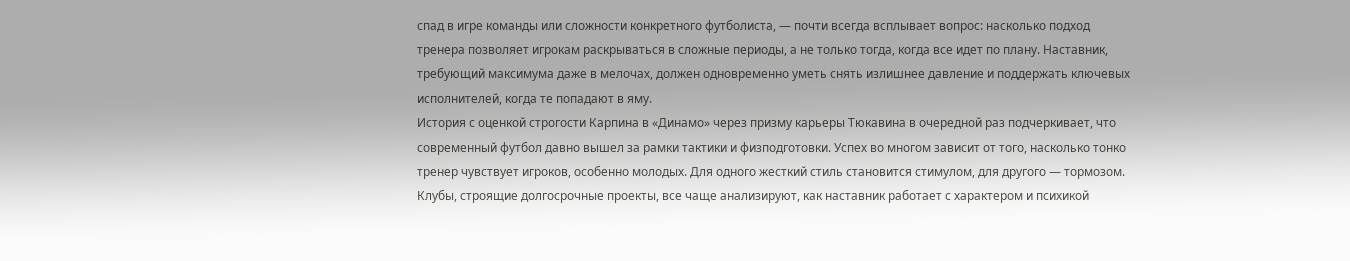спад в игре команды или сложности конкретного футболиста, — почти всегда всплывает вопрос: насколько подход тренера позволяет игрокам раскрываться в сложные периоды, а не только тогда, когда все идет по плану. Наставник, требующий максимума даже в мелочах, должен одновременно уметь снять излишнее давление и поддержать ключевых исполнителей, когда те попадают в яму.
История с оценкой строгости Карпина в «Динамо» через призму карьеры Тюкавина в очередной раз подчеркивает, что современный футбол давно вышел за рамки тактики и физподготовки. Успех во многом зависит от того, насколько тонко тренер чувствует игроков, особенно молодых. Для одного жесткий стиль становится стимулом, для другого — тормозом. Клубы, строящие долгосрочные проекты, все чаще анализируют, как наставник работает с характером и психикой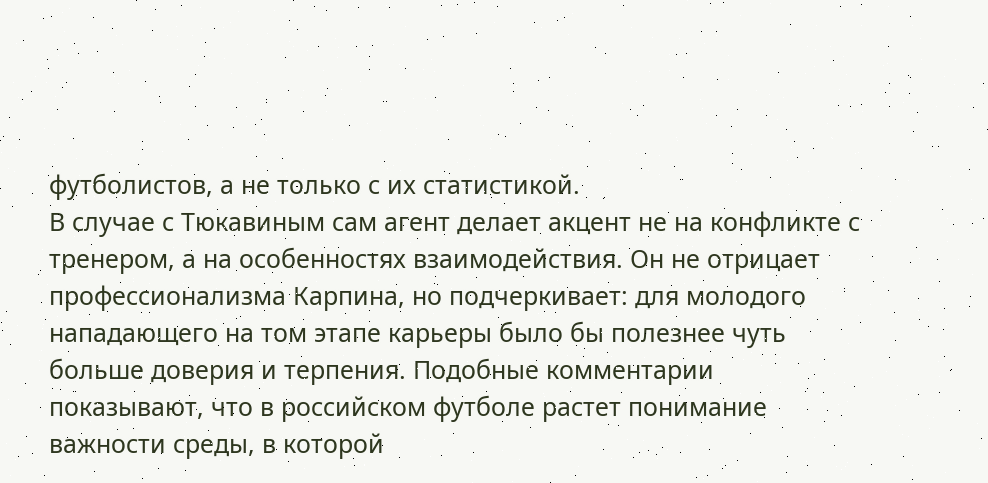футболистов, а не только с их статистикой.
В случае с Тюкавиным сам агент делает акцент не на конфликте с тренером, а на особенностях взаимодействия. Он не отрицает профессионализма Карпина, но подчеркивает: для молодого нападающего на том этапе карьеры было бы полезнее чуть больше доверия и терпения. Подобные комментарии показывают, что в российском футболе растет понимание важности среды, в которой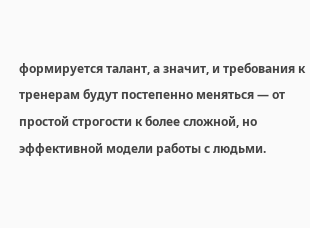формируется талант, а значит, и требования к тренерам будут постепенно меняться — от простой строгости к более сложной, но эффективной модели работы с людьми.